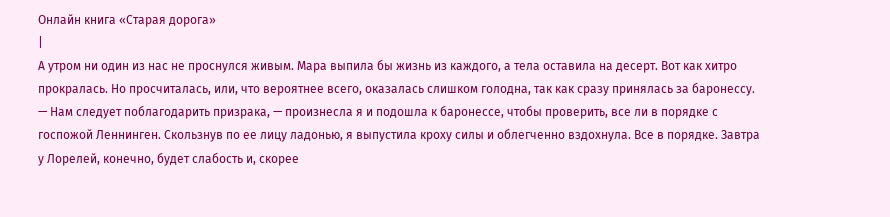Онлайн книга «Старая дорога»
|
А утром ни один из нас не проснулся живым. Мара выпила бы жизнь из каждого, а тела оставила на десерт. Вот как хитро прокралась. Но просчиталась, или, что вероятнее всего, оказалась слишком голодна, так как сразу принялась за баронессу. — Нам следует поблагодарить призрака, — произнесла я и подошла к баронессе, чтобы проверить, все ли в порядке с госпожой Леннинген. Скользнув по ее лицу ладонью, я выпустила кроху силы и облегченно вздохнула. Все в порядке. Завтра у Лорелей, конечно, будет слабость и, скорее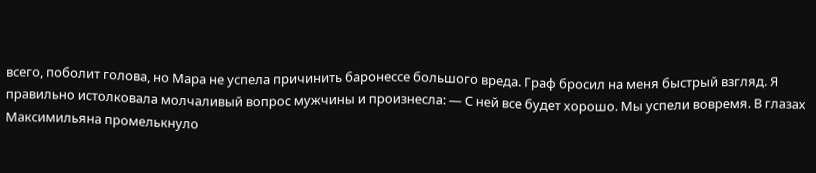всего, поболит голова, но Мара не успела причинить баронессе большого вреда. Граф бросил на меня быстрый взгляд. Я правильно истолковала молчаливый вопрос мужчины и произнесла: — С ней все будет хорошо. Мы успели вовремя. В глазах Максимильяна промелькнуло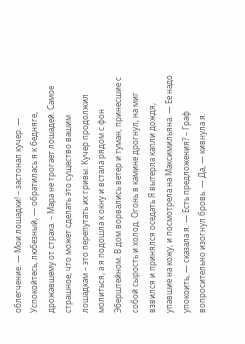облегчение. — Мои лошадки! – застонал кучер. — Успокойтесь, любезный, — обратилась я к бедняге, дрожавшему от страха. – Мара не трогает лошадей. Самое страшное, что может сделать это существо вашим лошадкам – это перепутать их гривы. Кучер продолжил молиться, а я подошла к окну и встала рядом с фон Эберштейном. В дом ворвались ветер и туман, принесшие с собой сырость и холод. Огонь в камине дрогнул, на миг взвился и принялся оседать Я вытерла капли дождя, упавшие на кожу, и посмотрела на Максимильяна. — Ее надо упокоить, — сказала я. — Есть предложения? – Граф вопросительно изогнул бровь. — Да, — кивнула я.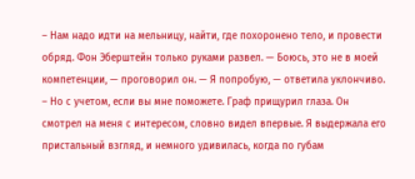– Нам надо идти на мельницу, найти, где похоронено тело, и провести обряд. Фон Эберштейн только руками развел. — Боюсь, это не в моей компетенции, — проговорил он. — Я попробую, — ответила уклончиво. – Но с учетом, если вы мне поможете. Граф прищурил глаза. Он смотрел на меня с интересом, словно видел впервые. Я выдержала его пристальный взгляд, и немного удивилась, когда по губам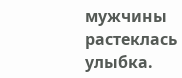мужчины растеклась улыбка.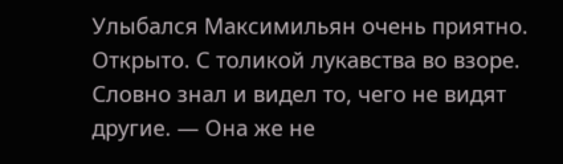Улыбался Максимильян очень приятно. Открыто. С толикой лукавства во взоре. Словно знал и видел то, чего не видят другие. — Она же не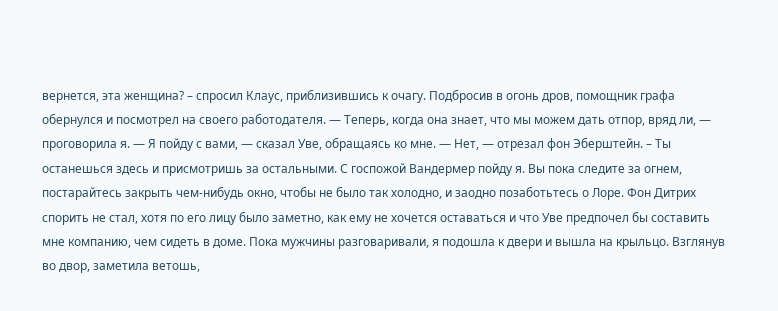вернется, эта женщина? – спросил Клаус, приблизившись к очагу. Подбросив в огонь дров, помощник графа обернулся и посмотрел на своего работодателя. — Теперь, когда она знает, что мы можем дать отпор, вряд ли, — проговорила я. — Я пойду с вами, — сказал Уве, обращаясь ко мне. — Нет, — отрезал фон Эберштейн. – Ты останешься здесь и присмотришь за остальными. С госпожой Вандермер пойду я. Вы пока следите за огнем, постарайтесь закрыть чем-нибудь окно, чтобы не было так холодно, и заодно позаботьтесь о Лоре. Фон Дитрих спорить не стал, хотя по его лицу было заметно, как ему не хочется оставаться и что Уве предпочел бы составить мне компанию, чем сидеть в доме. Пока мужчины разговаривали, я подошла к двери и вышла на крыльцо. Взглянув во двор, заметила ветошь,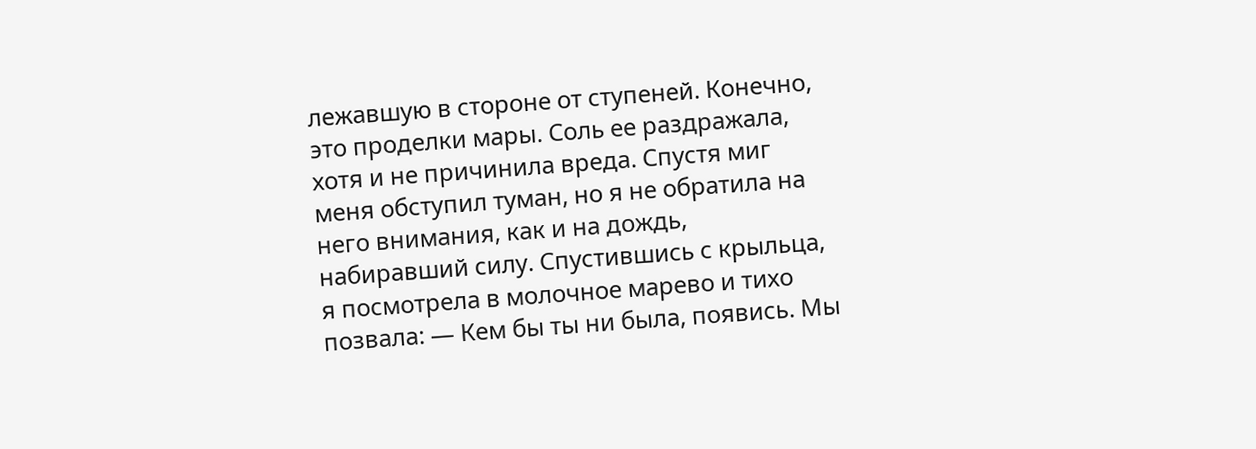лежавшую в стороне от ступеней. Конечно, это проделки мары. Соль ее раздражала, хотя и не причинила вреда. Спустя миг меня обступил туман, но я не обратила на него внимания, как и на дождь, набиравший силу. Спустившись с крыльца, я посмотрела в молочное марево и тихо позвала: — Кем бы ты ни была, появись. Мы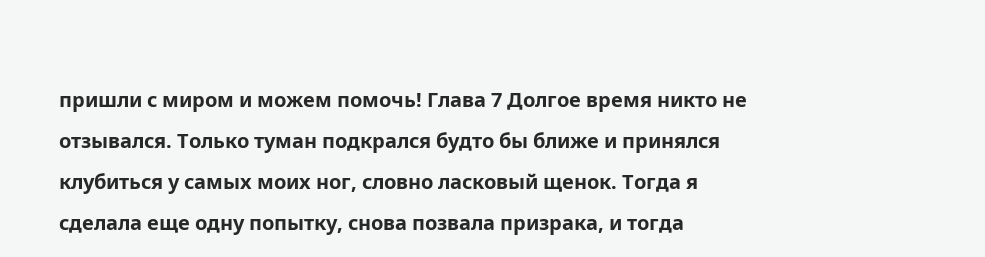пришли с миром и можем помочь! Глава 7 Долгое время никто не отзывался. Только туман подкрался будто бы ближе и принялся клубиться у самых моих ног, словно ласковый щенок. Тогда я сделала еще одну попытку, снова позвала призрака, и тогда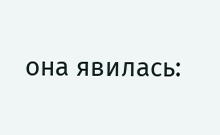она явилась: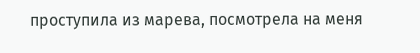проступила из марева, посмотрела на меня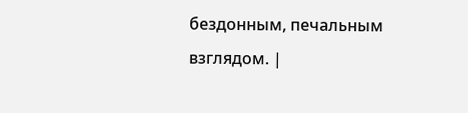бездонным, печальным взглядом. |